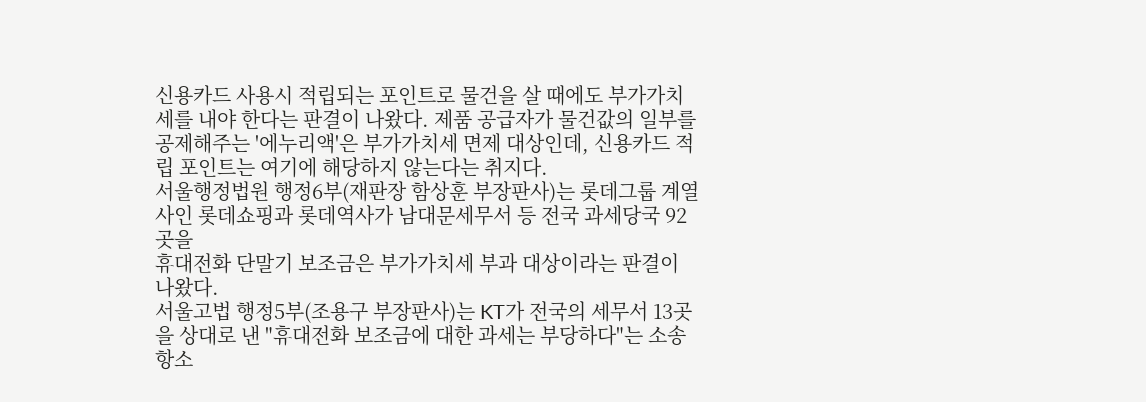신용카드 사용시 적립되는 포인트로 물건을 살 때에도 부가가치세를 내야 한다는 판결이 나왔다. 제품 공급자가 물건값의 일부를 공제해주는 '에누리액'은 부가가치세 면제 대상인데, 신용카드 적립 포인트는 여기에 해당하지 않는다는 취지다.
서울행정법원 행정6부(재판장 함상훈 부장판사)는 롯데그룹 계열사인 롯데쇼핑과 롯데역사가 남대문세무서 등 전국 과세당국 92곳을
휴대전화 단말기 보조금은 부가가치세 부과 대상이라는 판결이 나왔다.
서울고법 행정5부(조용구 부장판사)는 KT가 전국의 세무서 13곳을 상대로 낸 "휴대전화 보조금에 대한 과세는 부당하다"는 소송 항소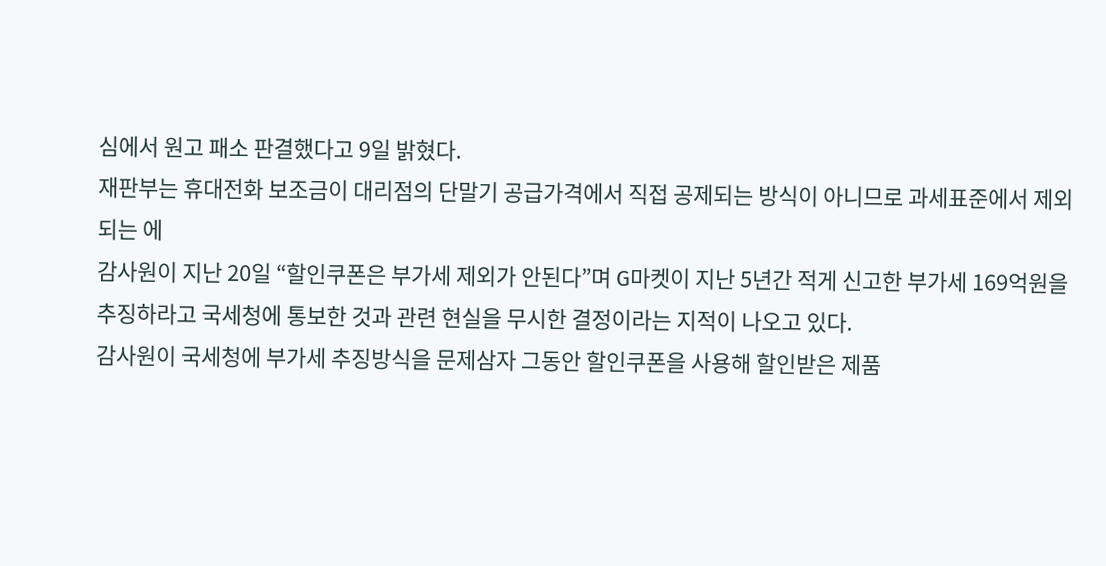심에서 원고 패소 판결했다고 9일 밝혔다.
재판부는 휴대전화 보조금이 대리점의 단말기 공급가격에서 직접 공제되는 방식이 아니므로 과세표준에서 제외되는 에
감사원이 지난 20일 “할인쿠폰은 부가세 제외가 안된다”며 G마켓이 지난 5년간 적게 신고한 부가세 169억원을 추징하라고 국세청에 통보한 것과 관련 현실을 무시한 결정이라는 지적이 나오고 있다.
감사원이 국세청에 부가세 추징방식을 문제삼자 그동안 할인쿠폰을 사용해 할인받은 제품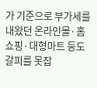가 기준으로 부가세를 내왔던 온라인몰·홈쇼핑·대형마트 등도 갈피를 못잡